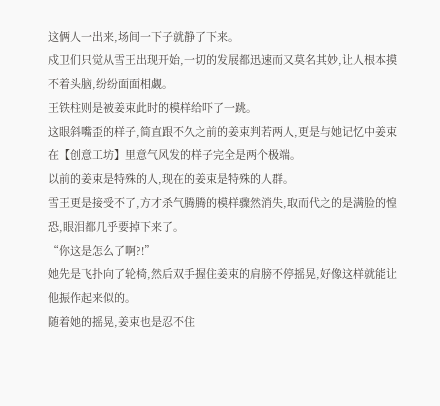这俩人一出来,场间一下子就静了下来。
戍卫们只觉从雪王出现开始,一切的发展都迅速而又莫名其妙,让人根本摸不着头脑,纷纷面面相觑。
王铁柱则是被姜束此时的模样给吓了一跳。
这眼斜嘴歪的样子,简直跟不久之前的姜束判若两人,更是与她记忆中姜束在【创意工坊】里意气风发的样子完全是两个极端。
以前的姜束是特殊的人,现在的姜束是特殊的人群。
雪王更是接受不了,方才杀气腾腾的模样骤然消失,取而代之的是满脸的惶恐,眼泪都几乎要掉下来了。
“你这是怎么了啊?!”
她先是飞扑向了轮椅,然后双手握住姜束的肩膀不停摇晃,好像这样就能让他振作起来似的。
随着她的摇晃,姜束也是忍不住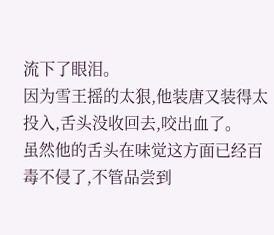流下了眼泪。
因为雪王摇的太狠,他装唐又装得太投入,舌头没收回去,咬出血了。
虽然他的舌头在味觉这方面已经百毒不侵了,不管品尝到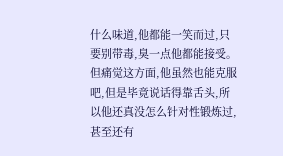什么味道,他都能一笑而过,只要别带毒,臭一点他都能接受。
但痛觉这方面,他虽然也能克服吧,但是毕竟说话得靠舌头,所以他还真没怎么针对性锻炼过,甚至还有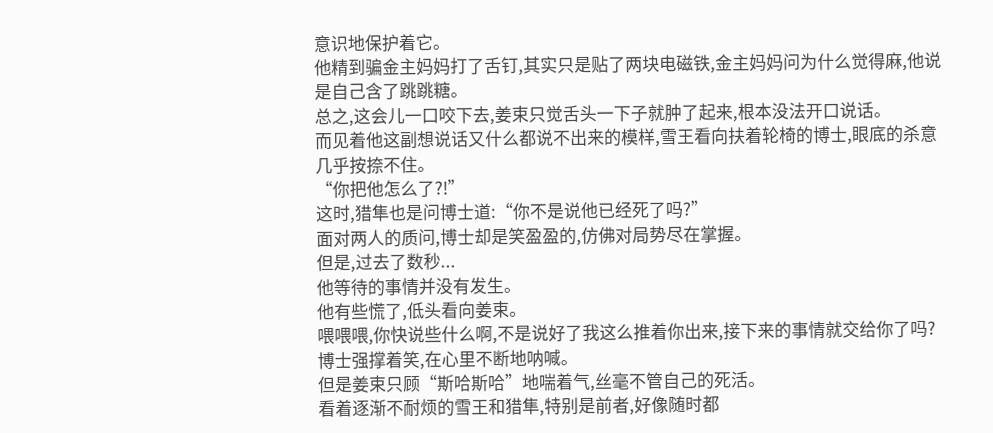意识地保护着它。
他精到骗金主妈妈打了舌钉,其实只是贴了两块电磁铁,金主妈妈问为什么觉得麻,他说是自己含了跳跳糖。
总之,这会儿一口咬下去,姜束只觉舌头一下子就肿了起来,根本没法开口说话。
而见着他这副想说话又什么都说不出来的模样,雪王看向扶着轮椅的博士,眼底的杀意几乎按捺不住。
“你把他怎么了?!”
这时,猎隼也是问博士道:“你不是说他已经死了吗?”
面对两人的质问,博士却是笑盈盈的,仿佛对局势尽在掌握。
但是,过去了数秒...
他等待的事情并没有发生。
他有些慌了,低头看向姜束。
喂喂喂,你快说些什么啊,不是说好了我这么推着你出来,接下来的事情就交给你了吗?
博士强撑着笑,在心里不断地呐喊。
但是姜束只顾“斯哈斯哈”地喘着气,丝毫不管自己的死活。
看着逐渐不耐烦的雪王和猎隼,特别是前者,好像随时都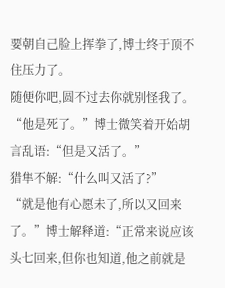要朝自己脸上挥拳了,博士终于顶不住压力了。
随便你吧,圆不过去你就别怪我了。
“他是死了。”博士微笑着开始胡言乱语:“但是又活了。”
猎隼不解:“什么叫又活了?”
“就是他有心愿未了,所以又回来了。”博士解释道:“正常来说应该头七回来,但你也知道,他之前就是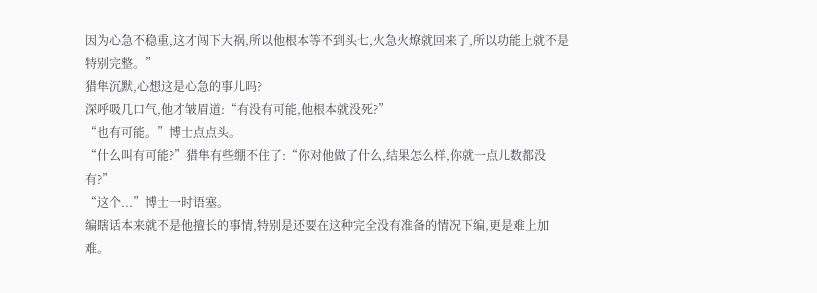因为心急不稳重,这才闯下大祸,所以他根本等不到头七,火急火燎就回来了,所以功能上就不是特别完整。”
猎隼沉默,心想这是心急的事儿吗?
深呼吸几口气,他才皱眉道:“有没有可能,他根本就没死?”
“也有可能。”博士点点头。
“什么叫有可能?”猎隼有些绷不住了:“你对他做了什么,结果怎么样,你就一点儿数都没有?”
“这个...”博士一时语塞。
编瞎话本来就不是他擅长的事情,特别是还要在这种完全没有准备的情况下编,更是难上加难。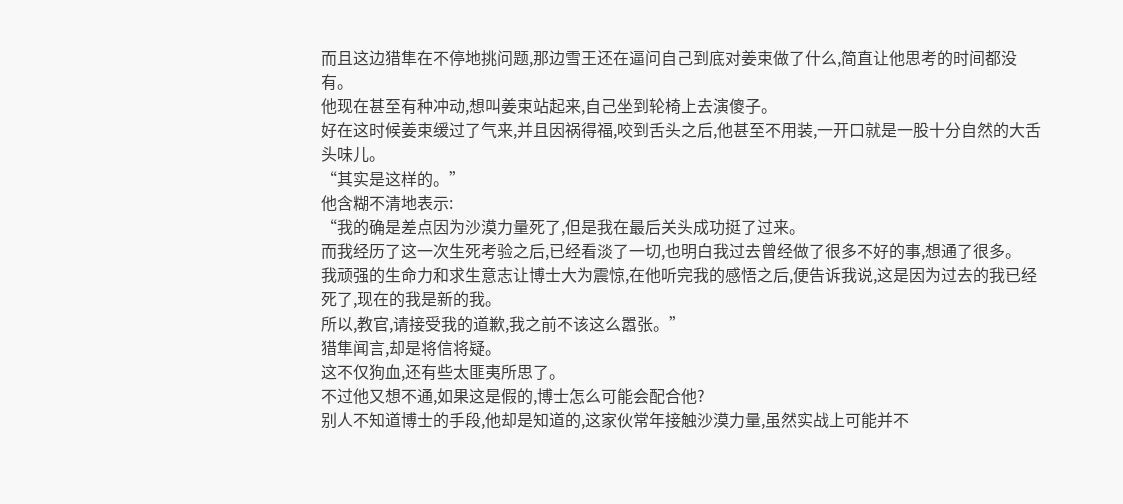而且这边猎隼在不停地挑问题,那边雪王还在逼问自己到底对姜束做了什么,简直让他思考的时间都没有。
他现在甚至有种冲动,想叫姜束站起来,自己坐到轮椅上去演傻子。
好在这时候姜束缓过了气来,并且因祸得福,咬到舌头之后,他甚至不用装,一开口就是一股十分自然的大舌头味儿。
“其实是这样的。”
他含糊不清地表示:
“我的确是差点因为沙漠力量死了,但是我在最后关头成功挺了过来。
而我经历了这一次生死考验之后,已经看淡了一切,也明白我过去曾经做了很多不好的事,想通了很多。
我顽强的生命力和求生意志让博士大为震惊,在他听完我的感悟之后,便告诉我说,这是因为过去的我已经死了,现在的我是新的我。
所以,教官,请接受我的道歉,我之前不该这么嚣张。”
猎隼闻言,却是将信将疑。
这不仅狗血,还有些太匪夷所思了。
不过他又想不通,如果这是假的,博士怎么可能会配合他?
别人不知道博士的手段,他却是知道的,这家伙常年接触沙漠力量,虽然实战上可能并不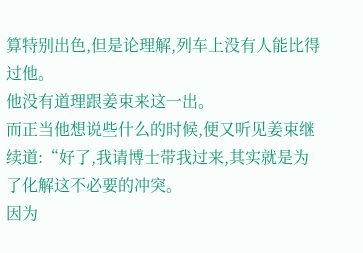算特别出色,但是论理解,列车上没有人能比得过他。
他没有道理跟姜束来这一出。
而正当他想说些什么的时候,便又听见姜束继续道:“好了,我请博士带我过来,其实就是为了化解这不必要的冲突。
因为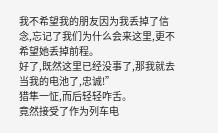我不希望我的朋友因为我丢掉了信念,忘记了我们为什么会来这里,更不希望她丢掉前程。
好了,既然这里已经没事了,那我就去当我的电池了,忠诚!”
猎隼一怔,而后轻轻咋舌。
竟然接受了作为列车电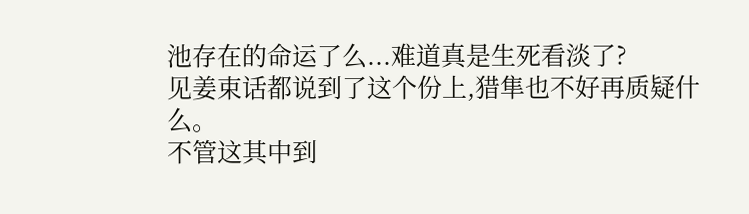池存在的命运了么...难道真是生死看淡了?
见姜束话都说到了这个份上,猎隼也不好再质疑什么。
不管这其中到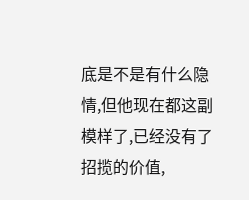底是不是有什么隐情,但他现在都这副模样了,已经没有了招揽的价值,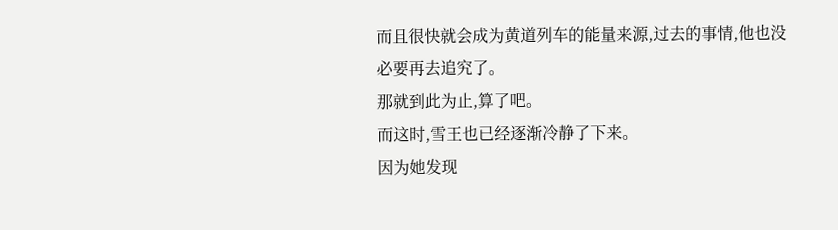而且很快就会成为黄道列车的能量来源,过去的事情,他也没必要再去追究了。
那就到此为止,算了吧。
而这时,雪王也已经逐渐冷静了下来。
因为她发现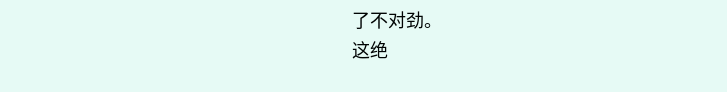了不对劲。
这绝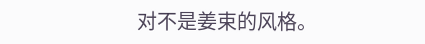对不是姜束的风格。